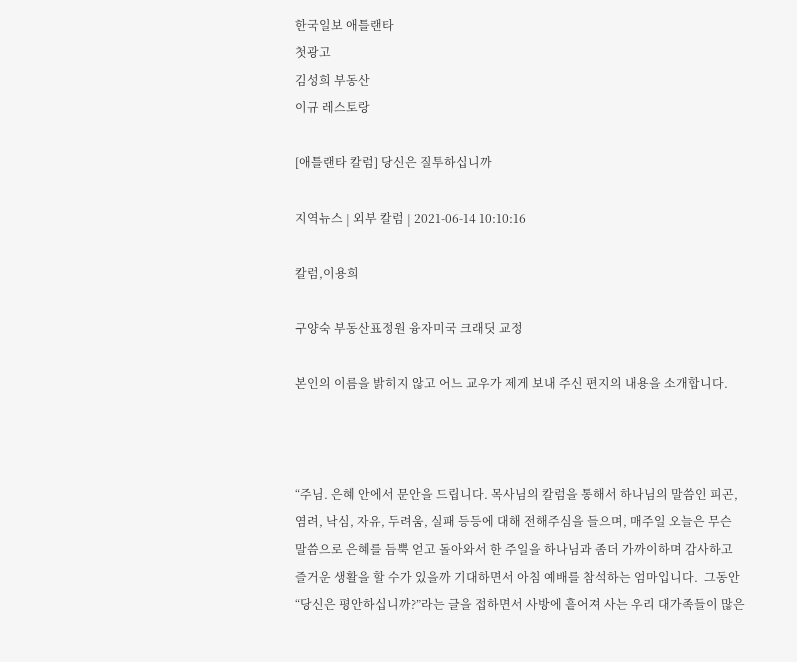한국일보 애틀랜타
첫광고
김성희 부동산
이규 레스토랑

[애틀랜타 칼럼] 당신은 질투하십니까

지역뉴스 | 외부 칼럼 | 2021-06-14 10:10:16

칼럼,이용희

구양숙 부동산표정원 융자미국 크래딧 교정

본인의 이름을 밝히지 않고 어느 교우가 제게 보내 주신 편지의 내용을 소개합니다.



“주님. 은혜 안에서 문안을 드립니다. 목사님의 칼럼을 통해서 하나님의 말씀인 피곤, 염려, 낙심, 자유, 두려움, 실패 등등에 대해 전해주심을 들으며, 매주일 오늘은 무슨 말씀으로 은혜를 듬뿍 얻고 돌아와서 한 주일을 하나님과 좀더 가까이하며 감사하고 즐거운 생활을 할 수가 있을까 기대하면서 아침 예배를 참석하는 엄마입니다.  그동안 “당신은 평안하십니까?”라는 글을 접하면서 사방에 흩어져 사는 우리 대가족들이 많은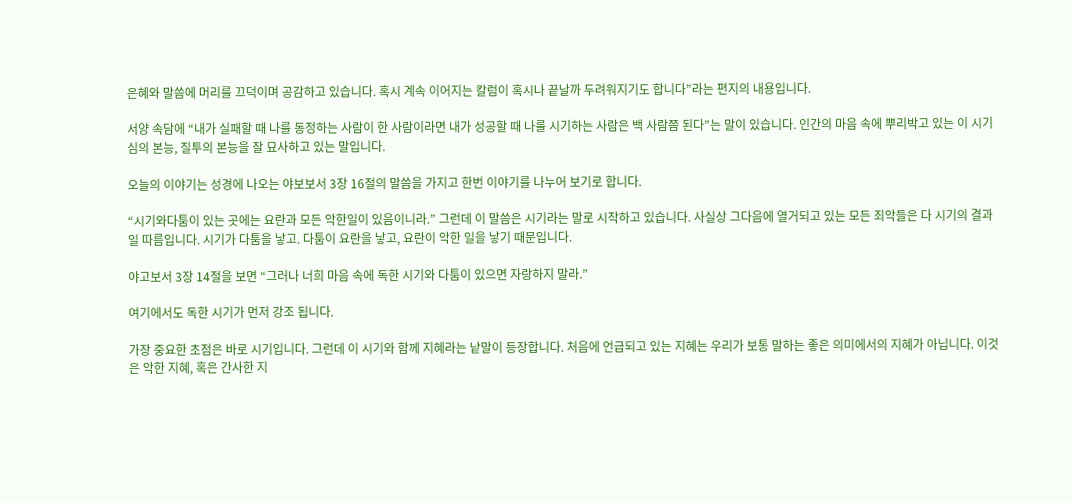은혜와 말씀에 머리를 끄덕이며 공감하고 있습니다. 혹시 계속 이어지는 칼럼이 혹시나 끝날까 두려워지기도 합니다”라는 편지의 내용입니다.

서양 속담에 “내가 실패할 때 나를 동정하는 사람이 한 사람이라면 내가 성공할 때 나를 시기하는 사람은 백 사람쯤 된다”는 말이 있습니다. 인간의 마음 속에 뿌리박고 있는 이 시기심의 본능, 질투의 본능을 잘 묘사하고 있는 말입니다.

오늘의 이야기는 성경에 나오는 야보보서 3장 16절의 말씀을 가지고 한번 이야기를 나누어 보기로 합니다.

“시기와다툼이 있는 곳에는 요란과 모든 악한일이 있음이니라.” 그런데 이 말씀은 시기라는 말로 시작하고 있습니다. 사실상 그다음에 열거되고 있는 모든 죄악들은 다 시기의 결과일 따름입니다. 시기가 다툼을 낳고. 다툼이 요란을 낳고, 요란이 악한 일을 낳기 때문입니다.

야고보서 3장 14절을 보면 “그러나 너희 마음 속에 독한 시기와 다툼이 있으면 자랑하지 말라.”

여기에서도 독한 시기가 먼저 강조 됩니다.

가장 중요한 초점은 바로 시기입니다. 그런데 이 시기와 함께 지혜라는 낱말이 등장합니다. 처음에 언급되고 있는 지혜는 우리가 보통 말하는 좋은 의미에서의 지혜가 아닙니다. 이것은 악한 지혜, 혹은 간사한 지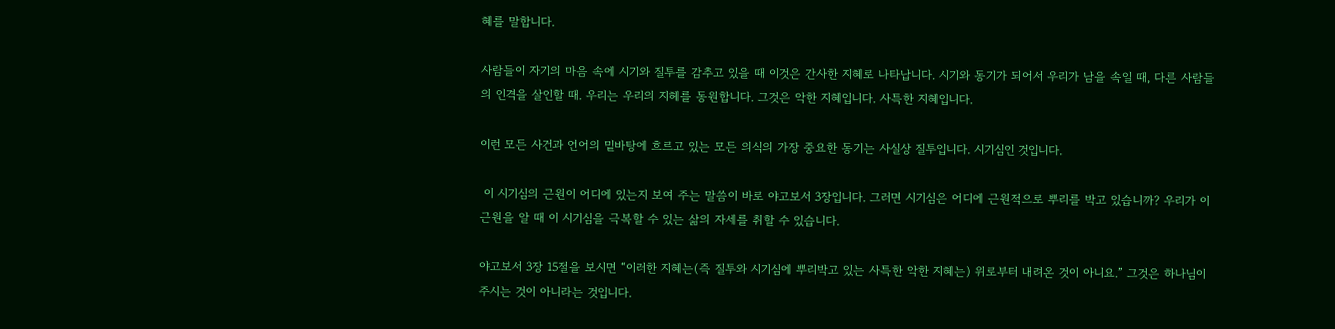혜를 말합니다.

사람들이 자기의 마음 속에 시기와 질투를 감추고 있을 때 이것은 간사한 지혜로 나타납니다. 시기와 동기가 되어서 우리가 남을 속일 때, 다른 사람들의 인격을 살인할 때. 우리는 우리의 지헤를 동원합니다. 그것은 악한 지혜입니다. 사특한 지혜입니다.

이런 모든 사건과 언어의 밑바탕에 흐르고 있는 모든 의식의 가장 중요한 동기는 사실상 질투입니다. 시기심인 것입니다.

 이 시기심의 근원이 어디에 있는지 보여 주는 말씀이 바로 야고보서 3장입니다. 그러면 시기심은 어디에 근원적으로 뿌리를 박고 있습니까? 우리가 이 근원을 알 때 이 시기심을 극복할 수 있는 삶의 자세를 취할 수 있습니다.

야고보서 3장 15절을 보시면 “이러한 지혜는(즉 질투와 시기심에 뿌리박고 있는 사특한 악한 지혜는) 위로부터 내려온 것이 아니요.” 그것은 하나님이 주시는 것이 아니라는 것입니다.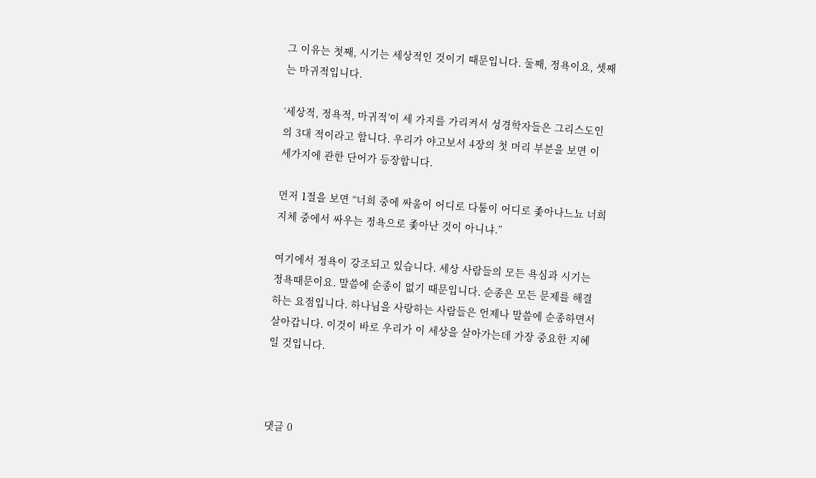그 이유는 첫째, 시기는 세상적인 것이기 때문입니다. 둘째, 정욕이요, 셋째는 마귀적입니다.

‘세상적, 정욕적, 마귀적’이 세 가지를 가리켜서 성경학자들은 그리스도인의 3대 적이라고 합니다. 우리가 야고보서 4장의 첫 머리 부분을 보면 이 세가지에 관한 단어가 등장합니다.

먼저 1절을 보면 “너희 중에 싸움이 어디로 다툼이 어디로 좇아나느뇨 너희 지체 중에서 싸우는 정욕으로 좇아난 것이 아니냐.”

여기에서 정욕이 강조되고 있습니다. 세상 사람들의 모든 욕심과 시기는 정욕때문이요. 말씀에 순종이 없기 때문입니다. 순종은 모든 문제를 해결하는 요점입니다. 하나님을 사랑하는 사람들은 언제나 말씀에 순종하면서 살아갑니다. 이것이 바로 우리가 이 세상을 살아가는데 가장 중요한 지혜일 것입니다.



댓글 0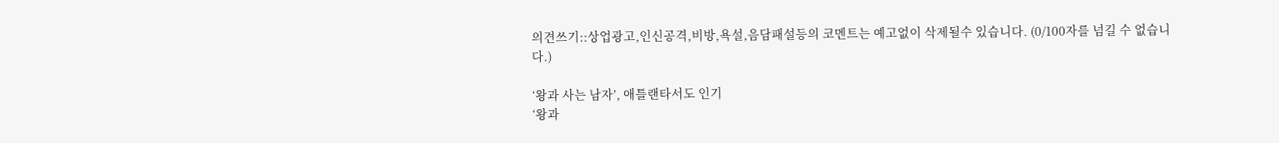의견쓰기::상업광고,인신공격,비방,욕설,음담패설등의 코멘트는 예고없이 삭제될수 있습니다. (0/100자를 넘길 수 없습니다.)

‘왕과 사는 남자’, 애틀랜타서도 인기
‘왕과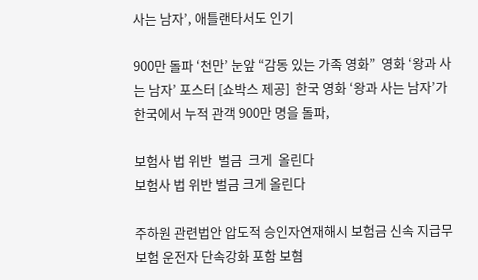사는 남자’, 애틀랜타서도 인기

900만 돌파 ‘천만’ 눈앞 “감동 있는 가족 영화”  영화 ‘왕과 사는 남자’ 포스터 [쇼박스 제공]  한국 영화 ‘왕과 사는 남자’가 한국에서 누적 관객 900만 명을 돌파,

보험사 법 위반  벌금  크게  올린다
보험사 법 위반 벌금 크게 올린다

주하원 관련법안 압도적 승인자연재해시 보험금 신속 지급무보험 운전자 단속강화 포함 보혐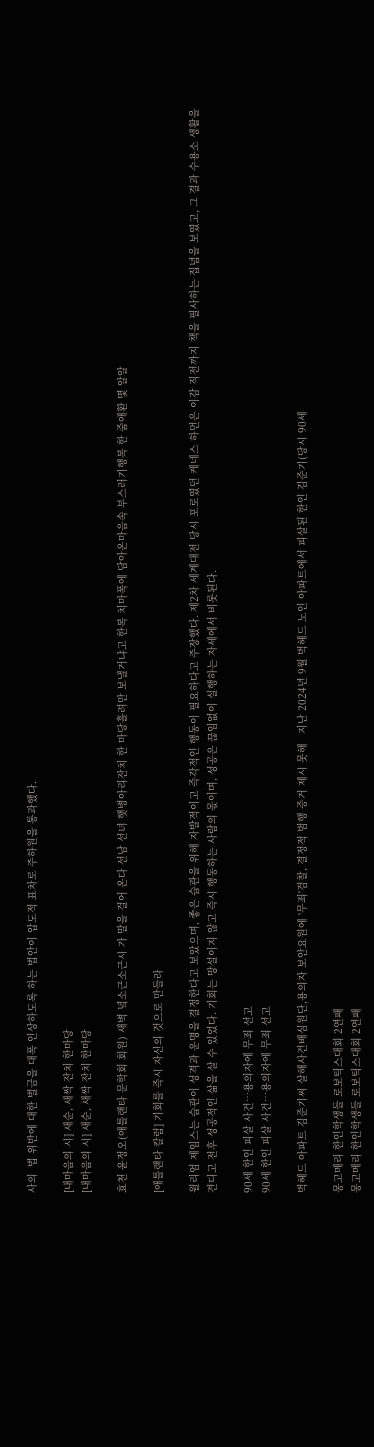사의  법 위반에 대한 벌금을 대폭 인상하도록 하는 법안이 압도적 표차로 주하원을 통과했다.

[내마음의 시] 새순, 새싹 잔치 한마당
[내마음의 시] 새순, 새싹 잔치 한마당

효천 윤정오(애틀랜타 문학회 회원) 새벽 녘소근소근시 가 말을 걸어 온다 선남 선녀 햇병아리잔치 한 마당흘려만 보낼거냐고 한복 치마폭에 담아온마음속 부스러기행복 한 줌애환 몇 알알

[애틀랜타 칼럼] 기회를 즉시 자신의 것으로 만들라

윌리엄 제임스는 습관이 성격과 운명을 결정한다고 보았으며, 좋은 습관을 위해 자발적이고 즉각적인 행동이 필요하다고 주장했다. 제2차 세계대전 당시 포로였던 케네스 하먼은 이감 직전까지 책을 필사하는 집념을 보였고, 그 결과 수용소 생활을 견디고 전후 성공적인 삶을 살 수 있었다. 기회는 망설이지 않고 즉시 행동하는 사람의 몫이며, 성공은 끊임없이 실행하는 자세에서 비롯된다.

90세 한인 피살 사건…용의자에 무죄 선고
90세 한인 피살 사건…용의자에 무죄 선고

벅헤드 아파트 김준기씨 살해사건배심원단,용의자 보안요원에 '무죄'검찰, 결정적 범행 증거 제시 못해   지난 2024년 9월 벅헤드 노인 아파트에서 피살된 한인 김준기(당시 90세

몽고메리 한인학생들 로보틱스대회 2연패
몽고메리 한인학생들 로보틱스대회 2연패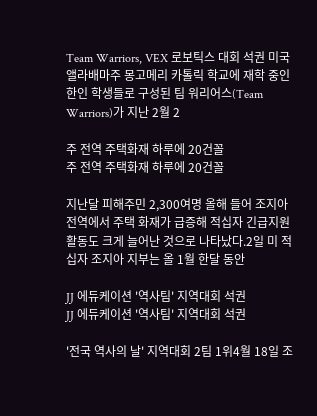Team Warriors, VEX 로보틱스 대회 석권 미국 앨라배마주 몽고메리 카톨릭 학교에 재학 중인 한인 학생들로 구성된 팀 워리어스(Team Warriors)가 지난 2월 2

주 전역 주택화재 하루에 20건꼴
주 전역 주택화재 하루에 20건꼴

지난달 피해주민 2,300여명 올해 들어 조지아 전역에서 주택 화재가 급증해 적십자 긴급지원 활동도 크게 늘어난 것으로 나타났다.2일 미 적십자 조지아 지부는 올 1월 한달 동안

JJ 에듀케이션 '역사팀' 지역대회 석권
JJ 에듀케이션 '역사팀' 지역대회 석권

'전국 역사의 날' 지역대회 2팀 1위4월 18일 조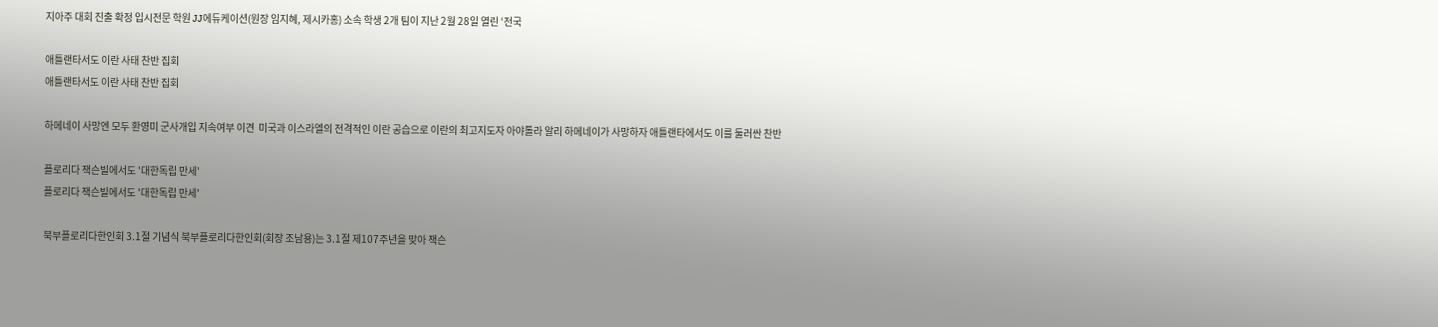지아주 대회 진출 확정 입시전문 학원 JJ에듀케이션(원장 임지혜, 제시카홍) 소속 학생 2개 팀이 지난 2월 28일 열린 ‘전국

애틀랜타서도 이란 사태 찬반 집회
애틀랜타서도 이란 사태 찬반 집회

하메네이 사망엔 모두 환영미 군사개입 지속여부 이견  미국과 이스라엘의 전격적인 이란 공습으로 이란의 최고지도자 아야톨라 알리 하메네이가 사망하자 애틀랜타에서도 이를 둘러싼 찬반

플로리다 잭슨빌에서도 '대한독립 만세'
플로리다 잭슨빌에서도 '대한독립 만세'

북부플로리다한인회 3.1절 기념식 북부플로리다한인회(회장 조남용)는 3.1절 제107주년을 맞아 잭슨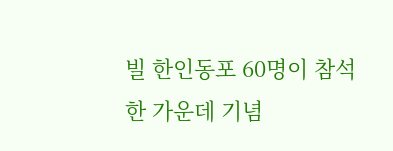빌 한인동포 60명이 참석한 가운데 기념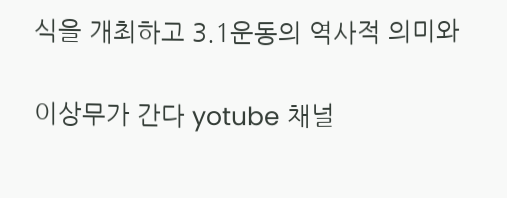식을 개최하고 3.1운동의 역사적 의미와

이상무가 간다 yotube 채널